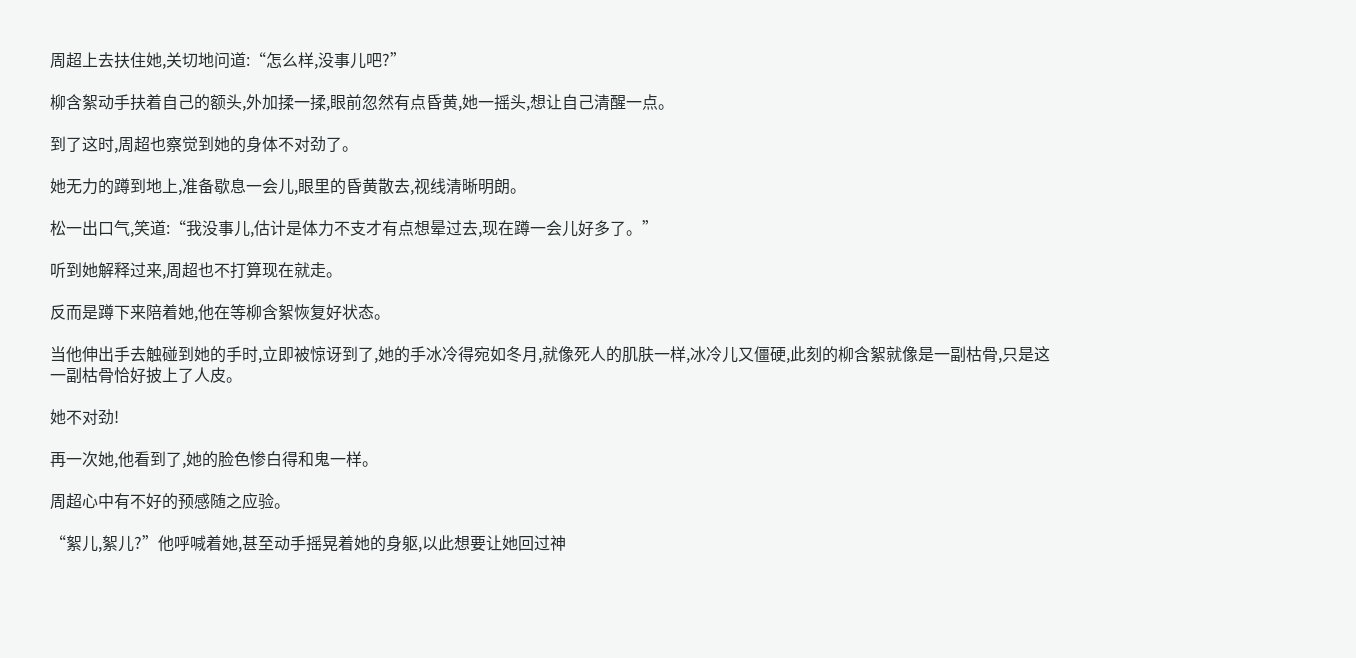周超上去扶住她,关切地问道:“怎么样,没事儿吧?”

柳含絮动手扶着自己的额头,外加揉一揉,眼前忽然有点昏黄,她一摇头,想让自己清醒一点。

到了这时,周超也察觉到她的身体不对劲了。

她无力的蹲到地上,准备歇息一会儿,眼里的昏黄散去,视线清晰明朗。

松一出口气,笑道:“我没事儿,估计是体力不支才有点想晕过去,现在蹲一会儿好多了。”

听到她解释过来,周超也不打算现在就走。

反而是蹲下来陪着她,他在等柳含絮恢复好状态。

当他伸出手去触碰到她的手时,立即被惊讶到了,她的手冰冷得宛如冬月,就像死人的肌肤一样,冰冷儿又僵硬,此刻的柳含絮就像是一副枯骨,只是这一副枯骨恰好披上了人皮。

她不对劲!

再一次她,他看到了,她的脸色惨白得和鬼一样。

周超心中有不好的预感随之应验。

“絮儿,絮儿?”他呼喊着她,甚至动手摇晃着她的身躯,以此想要让她回过神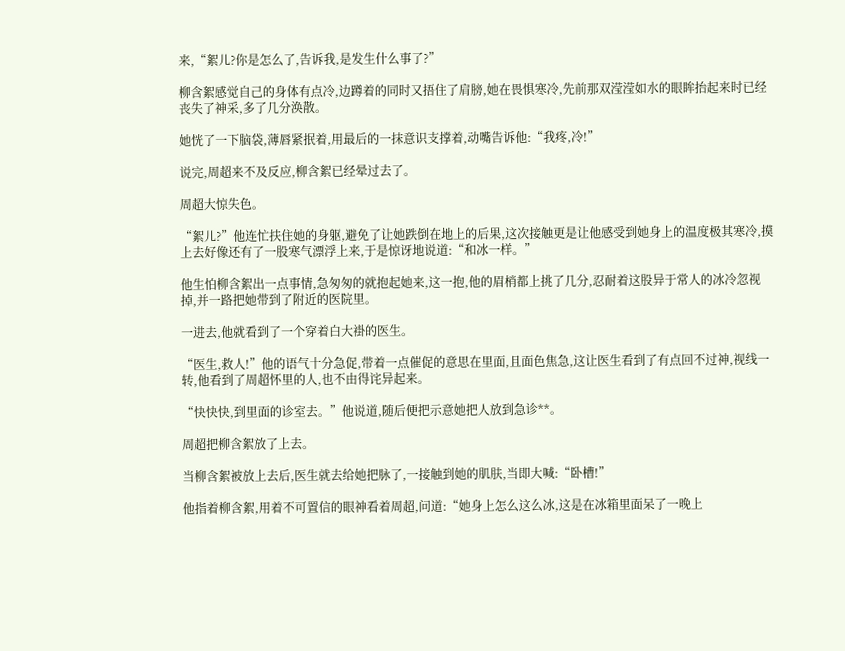来,“絮儿?你是怎么了,告诉我,是发生什么事了?”

柳含絮感觉自己的身体有点冷,边蹲着的同时又捂住了肩膀,她在畏惧寒冷,先前那双滢滢如水的眼眸抬起来时已经丧失了神采,多了几分涣散。

她恍了一下脑袋,薄唇紧抿着,用最后的一抹意识支撑着,动嘴告诉他:“我疼,冷!”

说完,周超来不及反应,柳含絮已经晕过去了。

周超大惊失色。

“絮儿?”他连忙扶住她的身躯,避免了让她跌倒在地上的后果,这次接触更是让他感受到她身上的温度极其寒冷,摸上去好像还有了一股寒气漂浮上来,于是惊讶地说道:“和冰一样。”

他生怕柳含絮出一点事情,急匆匆的就抱起她来,这一抱,他的眉梢都上挑了几分,忍耐着这股异于常人的冰冷忽视掉,并一路把她带到了附近的医院里。

一进去,他就看到了一个穿着白大褂的医生。

“医生,救人!”他的语气十分急促,带着一点催促的意思在里面,且面色焦急,这让医生看到了有点回不过神,视线一转,他看到了周超怀里的人,也不由得诧异起来。

“快快快,到里面的诊室去。”他说道,随后便把示意她把人放到急诊**。

周超把柳含絮放了上去。

当柳含絮被放上去后,医生就去给她把脉了,一接触到她的肌肤,当即大喊:“卧槽!”

他指着柳含絮,用着不可置信的眼神看着周超,问道:“她身上怎么这么冰,这是在冰箱里面呆了一晚上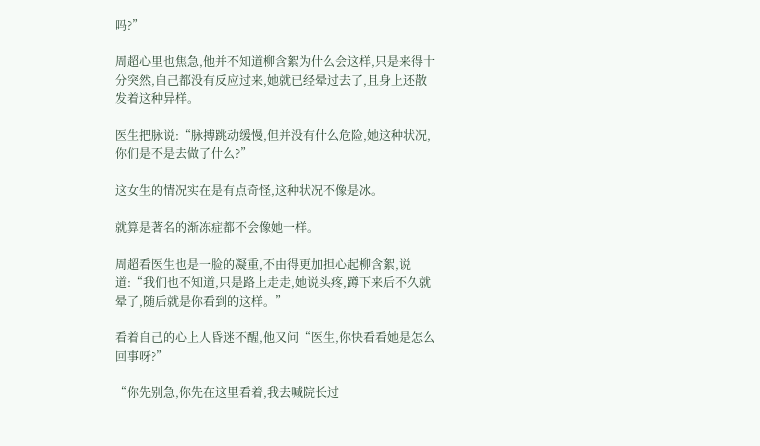吗?”

周超心里也焦急,他并不知道柳含絮为什么会这样,只是来得十分突然,自己都没有反应过来,她就已经晕过去了,且身上还散发着这种异样。

医生把脉说:“脉搏跳动缓慢,但并没有什么危险,她这种状况,你们是不是去做了什么?”

这女生的情况实在是有点奇怪,这种状况不像是冰。

就算是著名的渐冻症都不会像她一样。

周超看医生也是一脸的凝重,不由得更加担心起柳含絮,说道:“我们也不知道,只是路上走走,她说头疼,蹲下来后不久就晕了,随后就是你看到的这样。”

看着自己的心上人昏迷不醒,他又问“医生,你快看看她是怎么回事呀?”

“你先别急,你先在这里看着,我去喊院长过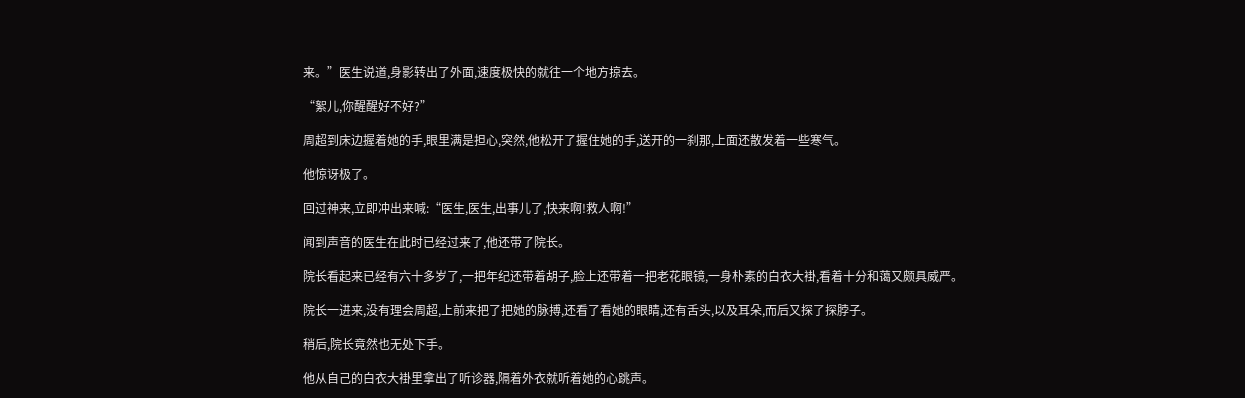来。”医生说道,身影转出了外面,速度极快的就往一个地方掠去。

“絮儿,你醒醒好不好?”

周超到床边握着她的手,眼里满是担心,突然,他松开了握住她的手,送开的一刹那,上面还散发着一些寒气。

他惊讶极了。

回过神来,立即冲出来喊:“医生,医生,出事儿了,快来啊!救人啊!”

闻到声音的医生在此时已经过来了,他还带了院长。

院长看起来已经有六十多岁了,一把年纪还带着胡子,脸上还带着一把老花眼镜,一身朴素的白衣大褂,看着十分和蔼又颇具威严。

院长一进来,没有理会周超,上前来把了把她的脉搏,还看了看她的眼睛,还有舌头,以及耳朵,而后又探了探脖子。

稍后,院长竟然也无处下手。

他从自己的白衣大褂里拿出了听诊器,隔着外衣就听着她的心跳声。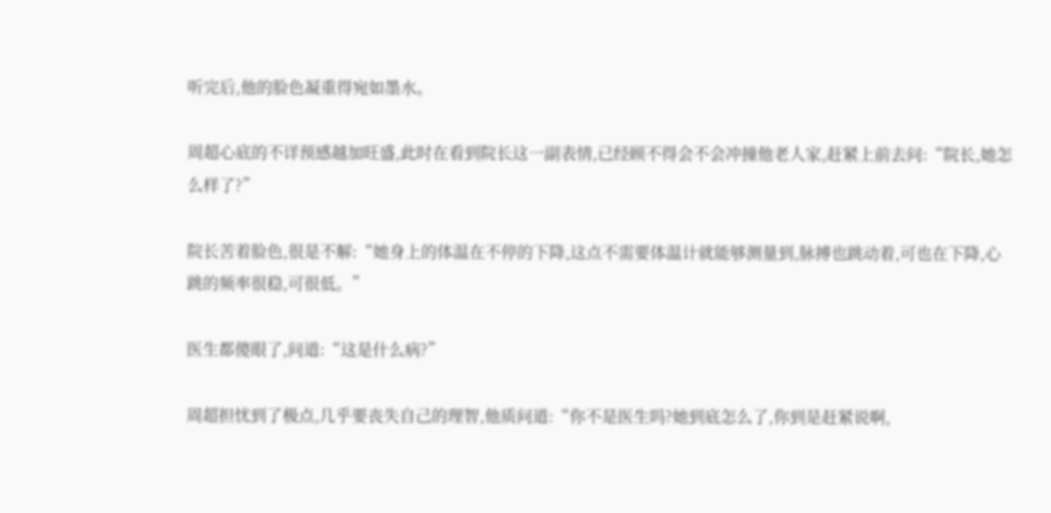听完后,他的脸色凝重得宛如墨水。

周超心底的不详预感越加旺盛,此时在看到院长这一副表情,已经顾不得会不会冲撞他老人家,赶紧上前去问:“院长,她怎么样了?”

院长苦着脸色,很是不解:“她身上的体温在不停的下降,这点不需要体温计就能够测量到,脉搏也跳动着,可也在下降,心跳的频率很稳,可很低。”

医生都傻眼了,问道:“这是什么病?”

周超担忧到了极点,几乎要丧失自己的理智,他质问道:“你不是医生吗?她到底怎么了,你到是赶紧说啊,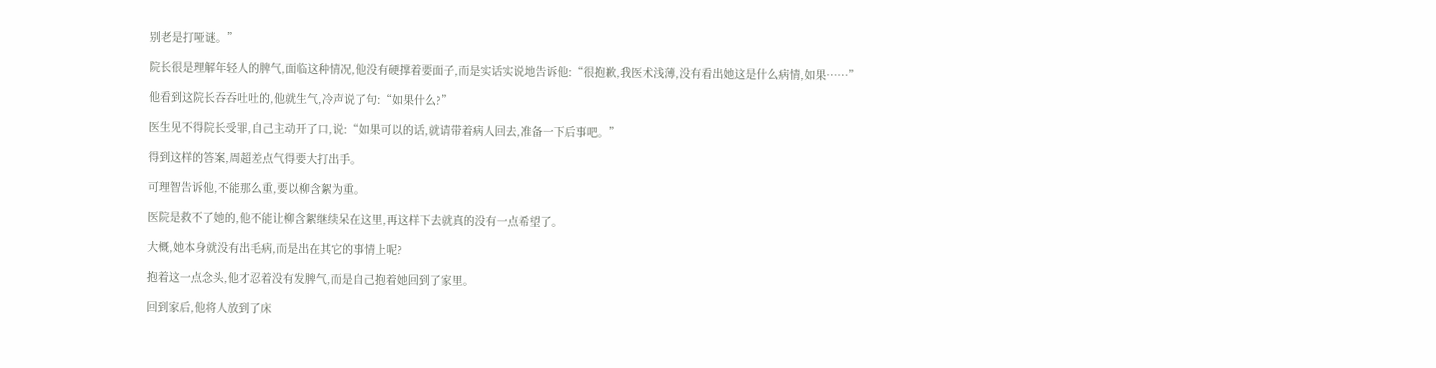别老是打哑谜。”

院长很是理解年轻人的脾气,面临这种情况,他没有硬撑着要面子,而是实话实说地告诉他:“很抱歉,我医术浅薄,没有看出她这是什么病情,如果……”

他看到这院长吞吞吐吐的,他就生气,冷声说了句:“如果什么?”

医生见不得院长受罪,自己主动开了口,说:“如果可以的话,就请带着病人回去,准备一下后事吧。”

得到这样的答案,周超差点气得要大打出手。

可理智告诉他,不能那么重,要以柳含絮为重。

医院是救不了她的,他不能让柳含絮继续呆在这里,再这样下去就真的没有一点希望了。

大概,她本身就没有出毛病,而是出在其它的事情上呢?

抱着这一点念头,他才忍着没有发脾气,而是自己抱着她回到了家里。

回到家后,他将人放到了床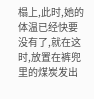榻上,此时,她的体温已经快要没有了,就在这时,放置在裤兜里的煤炭发出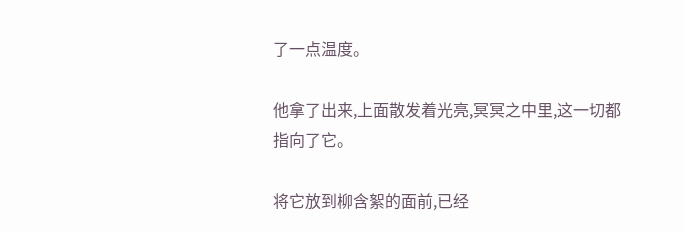了一点温度。

他拿了出来,上面散发着光亮,冥冥之中里,这一切都指向了它。

将它放到柳含絮的面前,已经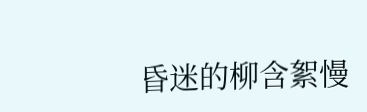昏迷的柳含絮慢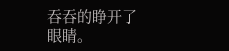吞吞的睁开了眼睛。